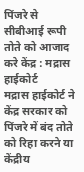पिंजरे से सीबीआई रूपी तोते को आजाद करे केंद्र : मद्रास हाईकोर्ट
मद्रास हाईकोर्ट ने केंद्र सरकार को पिंजरे में बंद तोते को रिहा करने या केंद्रीय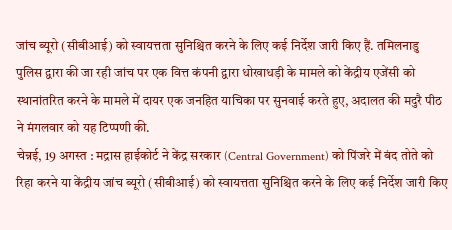जांच ब्यूरो (सीबीआई) को स्वायत्तता सुनिश्चित करने के लिए कई निर्देश जारी किए हैं. तमिलनाडु पुलिस द्वारा की जा रही जांच पर एक वित्त कंपनी द्वारा धोखाधड़ी के मामले को केंद्रीय एजेंसी को स्थानांतरित करने के मामले में दायर एक जनहित याचिका पर सुनवाई करते हुए, अदालत की मदुरै पीठ ने मंगलवार को यह टिप्पणी की.
चेन्नई, 19 अगस्त : मद्रास हाईकोर्ट ने केंद्र सरकार (Central Government) को पिंजरे में बंद तोते को रिहा करने या केंद्रीय जांच ब्यूरो (सीबीआई) को स्वायत्तता सुनिश्चित करने के लिए कई निर्देश जारी किए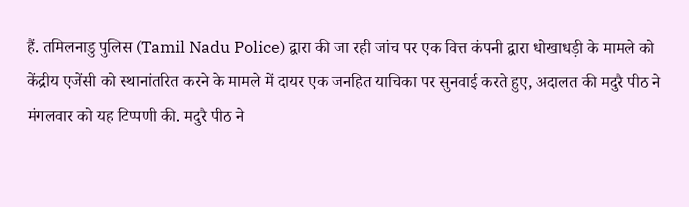हैं. तमिलनाडु पुलिस (Tamil Nadu Police) द्वारा की जा रही जांच पर एक वित्त कंपनी द्वारा धोखाधड़ी के मामले को केंद्रीय एजेंसी को स्थानांतरित करने के मामले में दायर एक जनहित याचिका पर सुनवाई करते हुए, अदालत की मदुरै पीठ ने मंगलवार को यह टिप्पणी की. मदुरै पीठ ने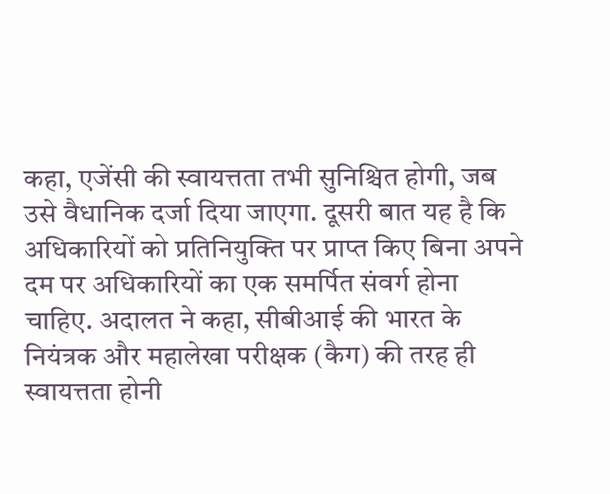कहा, एजेंसी की स्वायत्तता तभी सुनिश्चित होगी, जब उसे वैधानिक दर्जा दिया जाएगा. दूसरी बात यह है कि अधिकारियों को प्रतिनियुक्ति पर प्राप्त किए बिना अपने दम पर अधिकारियों का एक समर्पित संवर्ग होना चाहिए. अदालत ने कहा, सीबीआई की भारत के नियंत्रक और महालेखा परीक्षक (कैग) की तरह ही स्वायत्तता होनी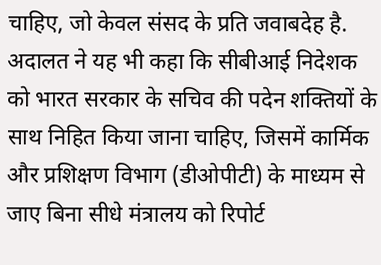चाहिए, जो केवल संसद के प्रति जवाबदेह है.
अदालत ने यह भी कहा कि सीबीआई निदेशक को भारत सरकार के सचिव की पदेन शक्तियों के साथ निहित किया जाना चाहिए, जिसमें कार्मिक और प्रशिक्षण विभाग (डीओपीटी) के माध्यम से जाए बिना सीधे मंत्रालय को रिपोर्ट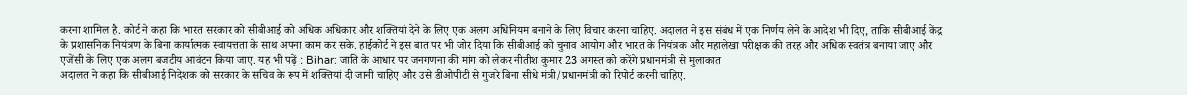करना शामिल है. कोर्ट ने कहा कि भारत सरकार को सीबीआई को अधिक अधिकार और शक्तियां देने के लिए एक अलग अधिनियम बनाने के लिए विचार करना चाहिए. अदालत ने इस संबंध में एक निर्णय लेने के आदेश भी दिए, ताकि सीबीआई केंद्र के प्रशासनिक नियंत्रण के बिना कार्यात्मक स्वायत्तता के साथ अपना काम कर सके. हाईकोर्ट ने इस बात पर भी जोर दिया कि सीबीआई को चुनाव आयोग और भारत के नियंत्रक और महालेखा परीक्षक की तरह और अधिक स्वतंत्र बनाया जाए और एजेंसी के लिए एक अलग बजटीय आवंटन किया जाए. यह भी पढ़ें : Bihar: जाति के आधार पर जनगणना की मांग को लेकर नीतीश कुमार 23 अगस्त को करेंगे प्रधानमंत्री से मुलाकात
अदालत ने कहा कि सीबीआई निदेशक को सरकार के सचिव के रूप में शक्तियां दी जानी चाहिए और उसे डीओपीटी से गुजरे बिना सीधे मंत्री/प्रधानमंत्री को रिपोर्ट करनी चाहिए.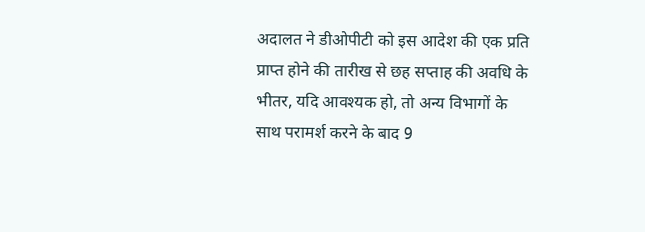अदालत ने डीओपीटी को इस आदेश की एक प्रति प्राप्त होने की तारीख से छह सप्ताह की अवधि के भीतर, यदि आवश्यक हो, तो अन्य विभागों के साथ परामर्श करने के बाद 9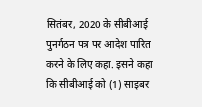सितंबर, 2020 के सीबीआई पुनर्गठन पत्र पर आदेश पारित करने के लिए कहा. इसने कहा कि सीबीआई को (1) साइबर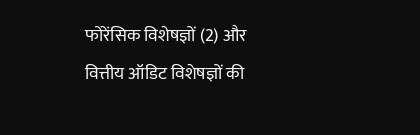फोरेंसिक विशेषज्ञों (2) और वित्तीय ऑडिट विशेषज्ञों की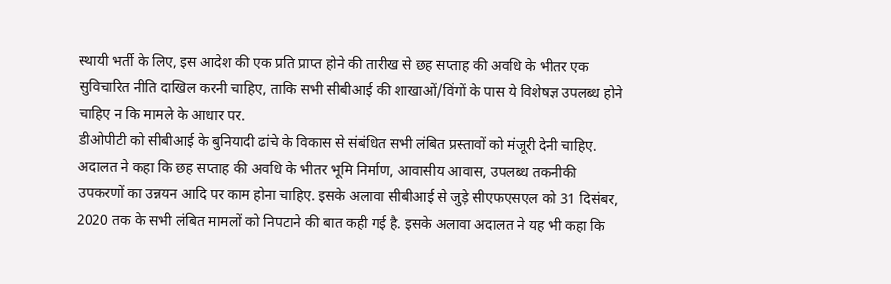स्थायी भर्ती के लिए, इस आदेश की एक प्रति प्राप्त होने की तारीख से छह सप्ताह की अवधि के भीतर एक सुविचारित नीति दाखिल करनी चाहिए, ताकि सभी सीबीआई की शाखाओं/विंगों के पास ये विशेषज्ञ उपलब्ध होने चाहिए न कि मामले के आधार पर.
डीओपीटी को सीबीआई के बुनियादी ढांचे के विकास से संबंधित सभी लंबित प्रस्तावों को मंजूरी देनी चाहिए. अदालत ने कहा कि छह सप्ताह की अवधि के भीतर भूमि निर्माण, आवासीय आवास, उपलब्ध तकनीकी उपकरणों का उन्नयन आदि पर काम होना चाहिए. इसके अलावा सीबीआई से जुड़े सीएफएसएल को 31 दिसंबर, 2020 तक के सभी लंबित मामलों को निपटाने की बात कही गई है. इसके अलावा अदालत ने यह भी कहा कि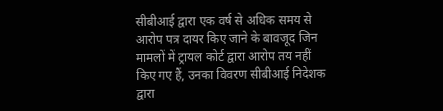सीबीआई द्वारा एक वर्ष से अधिक समय से आरोप पत्र दायर किए जाने के बावजूद जिन मामलों में ट्रायल कोर्ट द्वारा आरोप तय नहीं किए गए हैं, उनका विवरण सीबीआई निदेशक द्वारा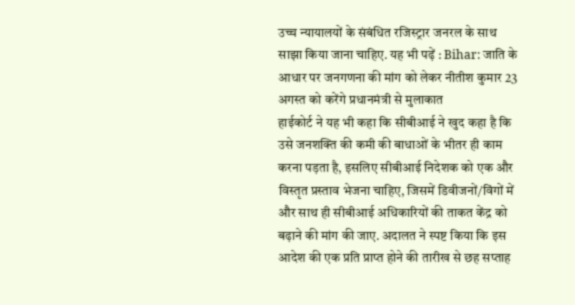उच्च न्यायालयों के संबंधित रजिस्ट्रार जनरल के साथ साझा किया जाना चाहिए. यह भी पढ़ें : Bihar: जाति के आधार पर जनगणना की मांग को लेकर नीतीश कुमार 23 अगस्त को करेंगे प्रधानमंत्री से मुलाकात
हाईकोर्ट ने यह भी कहा कि सीबीआई ने खुद कहा है कि उसे जनशक्ति की कमी की बाधाओं के भीतर ही काम करना पड़ता है, इसलिए सीबीआई निदेशक को एक और विस्तृत प्रस्ताव भेजना चाहिए, जिसमें डिवीजनों/विंगों में और साथ ही सीबीआई अधिकारियों की ताकत केंद्र को बढ़ाने की मांग की जाए. अदालत ने स्पष्ट किया कि इस आदेश की एक प्रति प्राप्त होने की तारीख से छह सप्ताह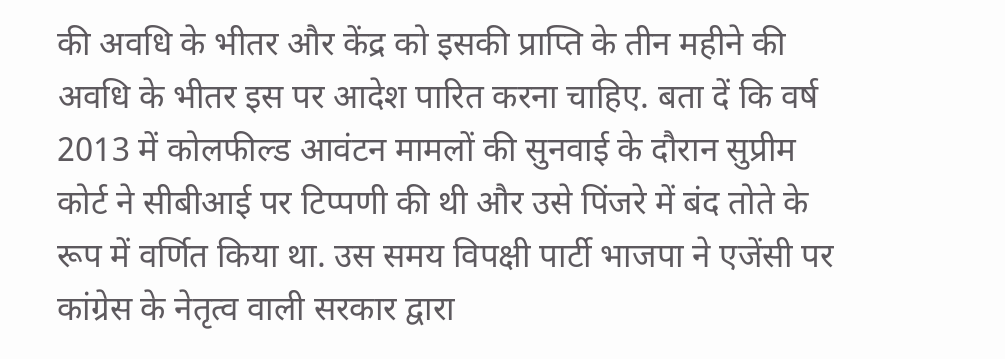की अवधि के भीतर और केंद्र को इसकी प्राप्ति के तीन महीने की अवधि के भीतर इस पर आदेश पारित करना चाहिए. बता दें कि वर्ष 2013 में कोलफील्ड आवंटन मामलों की सुनवाई के दौरान सुप्रीम कोर्ट ने सीबीआई पर टिप्पणी की थी और उसे पिंजरे में बंद तोते के रूप में वर्णित किया था. उस समय विपक्षी पार्टी भाजपा ने एजेंसी पर कांग्रेस के नेतृत्व वाली सरकार द्वारा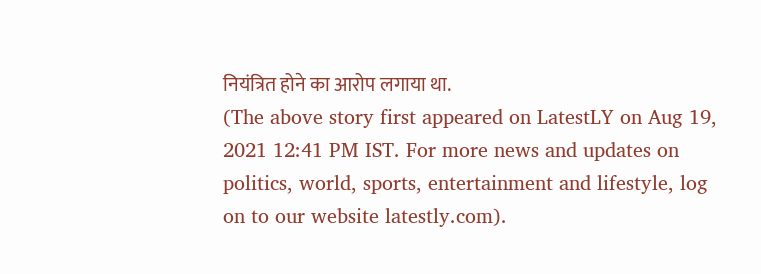नियंत्रित होने का आरोप लगाया था.
(The above story first appeared on LatestLY on Aug 19, 2021 12:41 PM IST. For more news and updates on politics, world, sports, entertainment and lifestyle, log on to our website latestly.com).